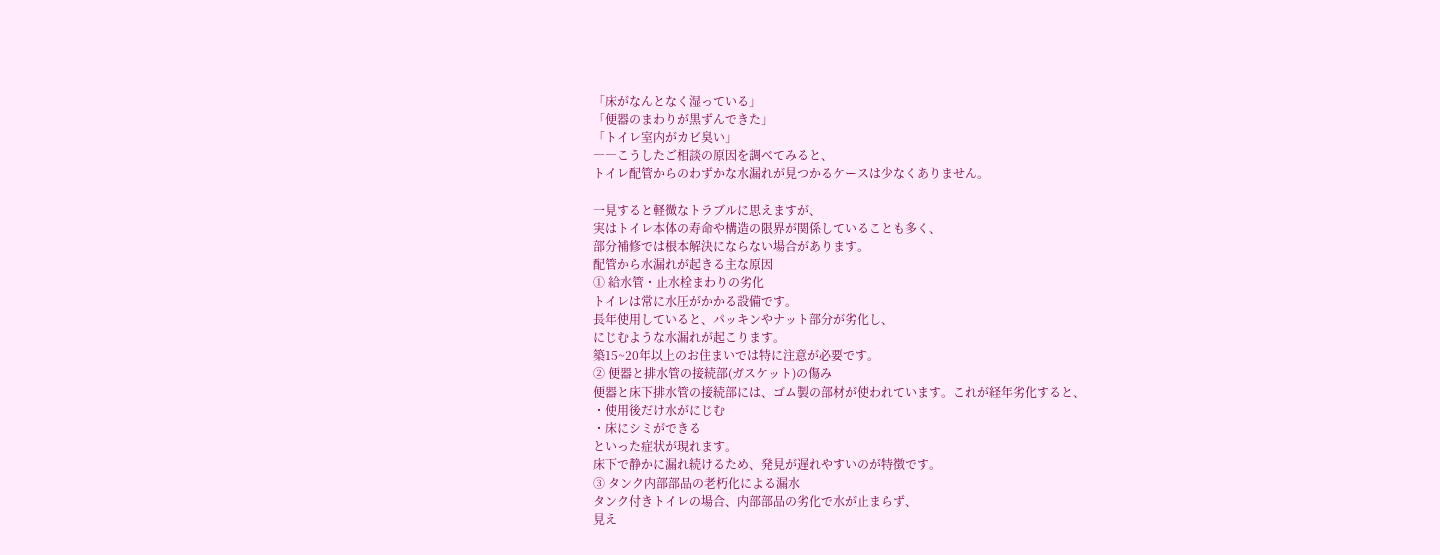「床がなんとなく湿っている」
「便器のまわりが黒ずんできた」
「トイレ室内がカビ臭い」
――こうしたご相談の原因を調べてみると、
トイレ配管からのわずかな水漏れが見つかるケースは少なくありません。

一見すると軽微なトラブルに思えますが、
実はトイレ本体の寿命や構造の限界が関係していることも多く、
部分補修では根本解決にならない場合があります。
配管から水漏れが起きる主な原因
① 給水管・止水栓まわりの劣化
トイレは常に水圧がかかる設備です。
長年使用していると、パッキンやナット部分が劣化し、
にじむような水漏れが起こります。
築15~20年以上のお住まいでは特に注意が必要です。
② 便器と排水管の接続部(ガスケット)の傷み
便器と床下排水管の接続部には、ゴム製の部材が使われています。これが経年劣化すると、
・使用後だけ水がにじむ
・床にシミができる
といった症状が現れます。
床下で静かに漏れ続けるため、発見が遅れやすいのが特徴です。
③ タンク内部部品の老朽化による漏水
タンク付きトイレの場合、内部部品の劣化で水が止まらず、
見え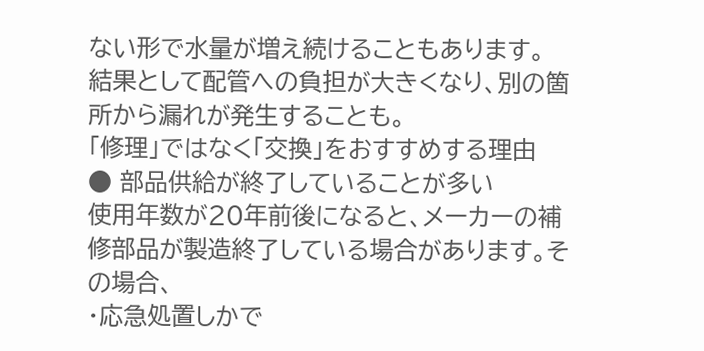ない形で水量が増え続けることもあります。
結果として配管への負担が大きくなり、別の箇所から漏れが発生することも。
「修理」ではなく「交換」をおすすめする理由
● 部品供給が終了していることが多い
使用年数が20年前後になると、メーカーの補修部品が製造終了している場合があります。その場合、
・応急処置しかで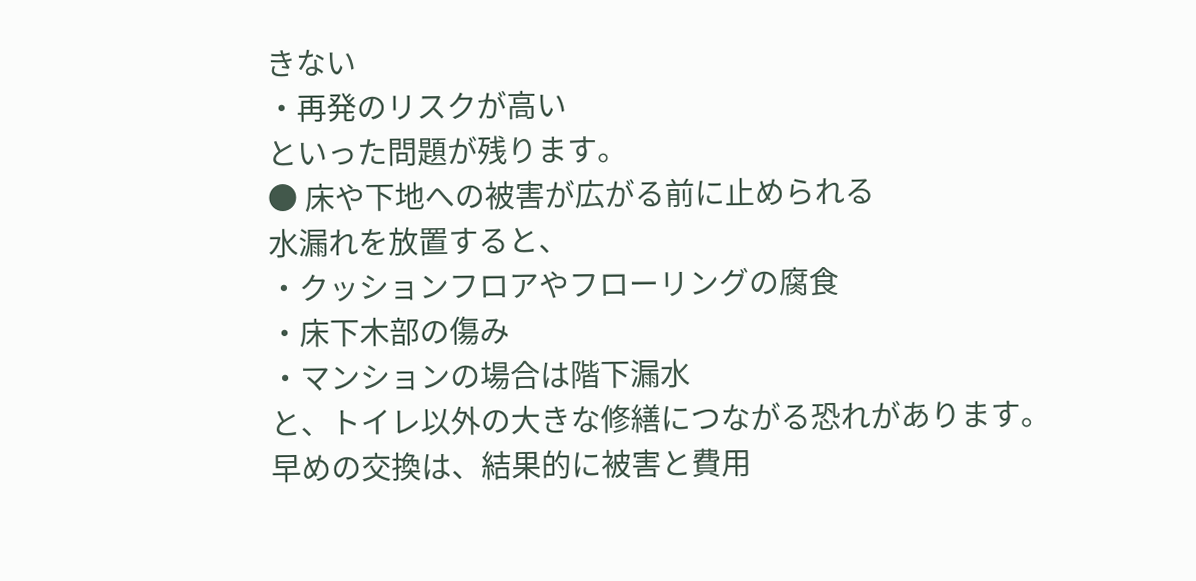きない
・再発のリスクが高い
といった問題が残ります。
● 床や下地への被害が広がる前に止められる
水漏れを放置すると、
・クッションフロアやフローリングの腐食
・床下木部の傷み
・マンションの場合は階下漏水
と、トイレ以外の大きな修繕につながる恐れがあります。
早めの交換は、結果的に被害と費用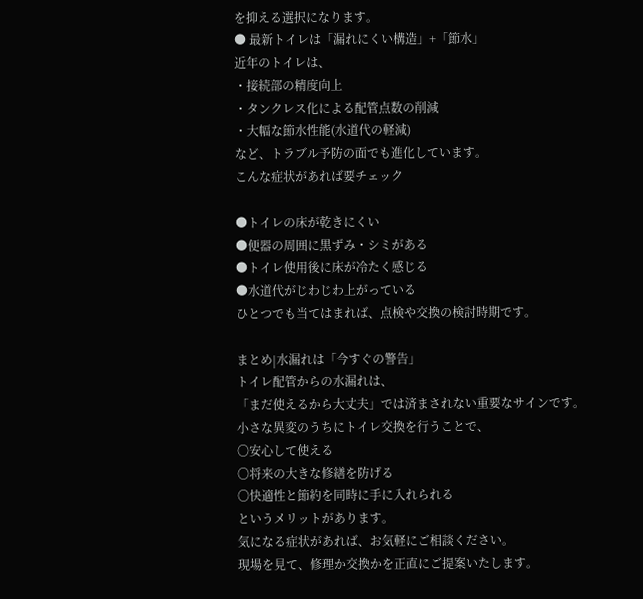を抑える選択になります。
● 最新トイレは「漏れにくい構造」+「節水」
近年のトイレは、
・接続部の精度向上
・タンクレス化による配管点数の削減
・大幅な節水性能(水道代の軽減)
など、トラブル予防の面でも進化しています。
こんな症状があれば要チェック

●トイレの床が乾きにくい
●便器の周囲に黒ずみ・シミがある
●トイレ使用後に床が冷たく感じる
●水道代がじわじわ上がっている
ひとつでも当てはまれば、点検や交換の検討時期です。

まとめ|水漏れは「今すぐの警告」
トイレ配管からの水漏れは、
「まだ使えるから大丈夫」では済まされない重要なサインです。
小さな異変のうちにトイレ交換を行うことで、
〇安心して使える
〇将来の大きな修繕を防げる
〇快適性と節約を同時に手に入れられる
というメリットがあります。
気になる症状があれば、お気軽にご相談ください。
現場を見て、修理か交換かを正直にご提案いたします。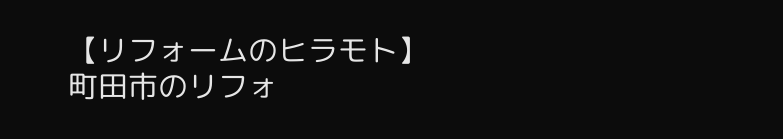【リフォームのヒラモト】
町田市のリフォ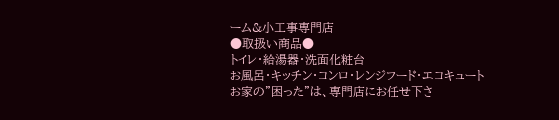ーム&小工事専門店
●取扱い商品●
トイレ・給湯器・洗面化粧台
お風呂・キッチン・コンロ・レンジフード・エコキュート
お家の”困った”は、専門店にお任せ下さ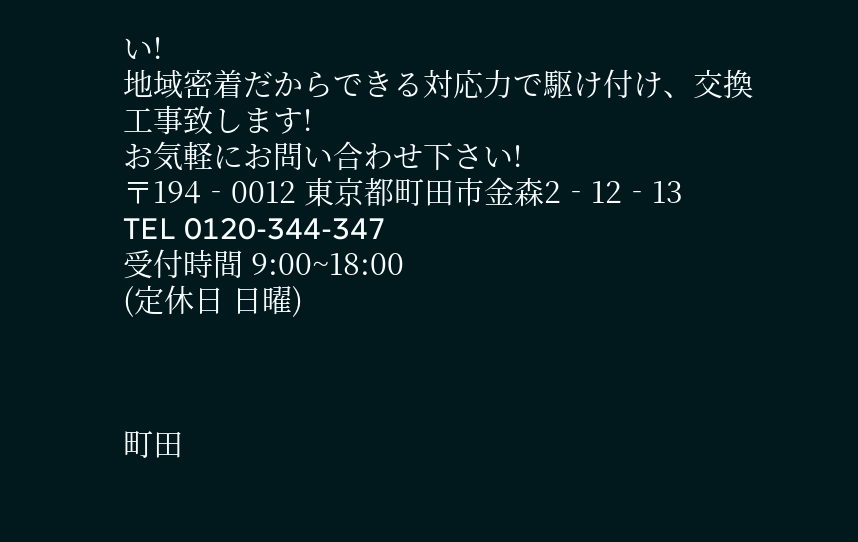い!
地域密着だからできる対応力で駆け付け、交換工事致します!
お気軽にお問い合わせ下さい!
〒194‐0012 東京都町田市金森2‐12‐13
TEL 0120‐344‐347
受付時間 9:00~18:00
(定休日 日曜)



町田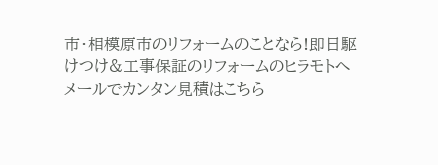市・相模原市のリフォームのことなら!即日駆けつけ&工事保証のリフォームのヒラモトへ
メールでカンタン見積はこちら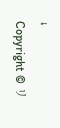↓
Copyright © リ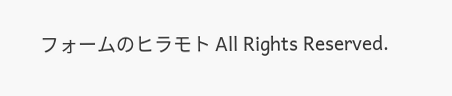フォームのヒラモト All Rights Reserved.